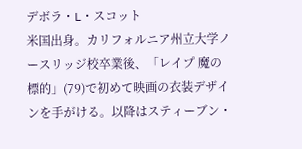デボラ・L・スコット
米国出身。カリフォルニア州立大学ノースリッジ校卒業後、「レイプ 魔の標的」(79)で初めて映画の衣装デザインを手がける。以降はスティーブン・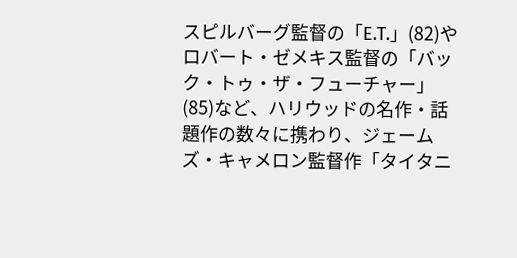スピルバーグ監督の「E.T.」(82)やロバート・ゼメキス監督の「バック・トゥ・ザ・フューチャー」(85)など、ハリウッドの名作・話題作の数々に携わり、ジェームズ・キャメロン監督作「タイタニ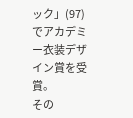ック」(97)でアカデミー衣装デザイン賞を受賞。
その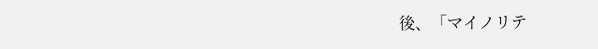後、「マイノリテ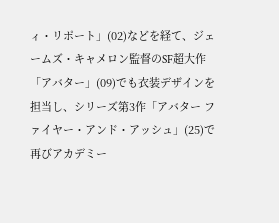ィ・リポート」(02)などを経て、ジェームズ・キャメロン監督のSF超大作「アバター」(09)でも衣装デザインを担当し、シリーズ第3作「アバター ファイヤー・アンド・アッシュ」(25)で再びアカデミー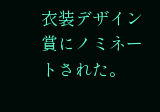衣装デザイン賞にノミネートされた。